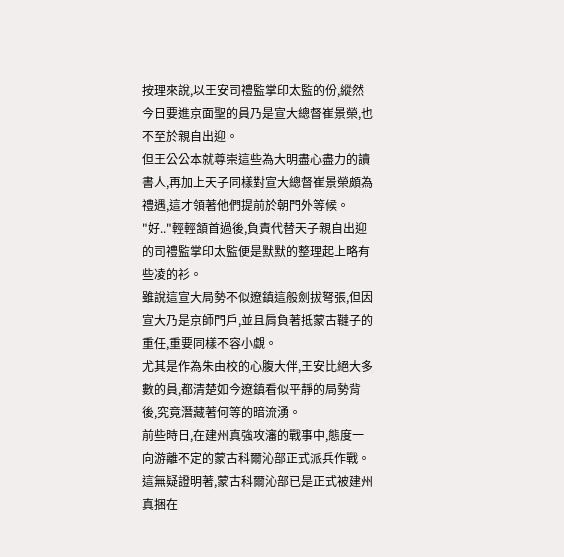按理來說,以王安司禮監掌印太監的份,縱然今日要進京面聖的員乃是宣大總督崔景榮,也不至於親自出迎。
但王公公本就尊崇這些為大明盡心盡力的讀書人,再加上天子同樣對宣大總督崔景榮頗為禮遇,這才領著他們提前於朝門外等候。
"好.."輕輕頷首過後,負責代替天子親自出迎的司禮監掌印太監便是默默的整理起上略有些凌的衫。
雖說這宣大局勢不似遼鎮這般劍拔弩張,但因宣大乃是京師門戶,並且肩負著抵蒙古韃子的重任,重要同樣不容小覷。
尤其是作為朱由校的心腹大伴,王安比絕大多數的員,都清楚如今遼鎮看似平靜的局勢背後,究竟潛藏著何等的暗流湧。
前些時日,在建州真強攻瀋的戰事中,態度一向游離不定的蒙古科爾沁部正式派兵作戰。
這無疑證明著,蒙古科爾沁部已是正式被建州真捆在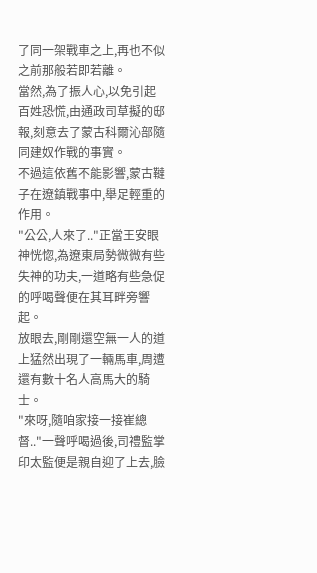了同一架戰車之上,再也不似之前那般若即若離。
當然,為了振人心,以免引起百姓恐慌,由通政司草擬的邸報,刻意去了蒙古科爾沁部隨同建奴作戰的事實。
不過這依舊不能影響,蒙古韃子在遼鎮戰事中,舉足輕重的作用。
"公公,人來了.."正當王安眼神恍惚,為遼東局勢微微有些失神的功夫,一道略有些急促的呼喝聲便在其耳畔旁響起。
放眼去,剛剛還空無一人的道上猛然出現了一輛馬車,周遭還有數十名人高馬大的騎士。
"來呀,隨咱家接一接崔總督.."一聲呼喝過後,司禮監掌印太監便是親自迎了上去,臉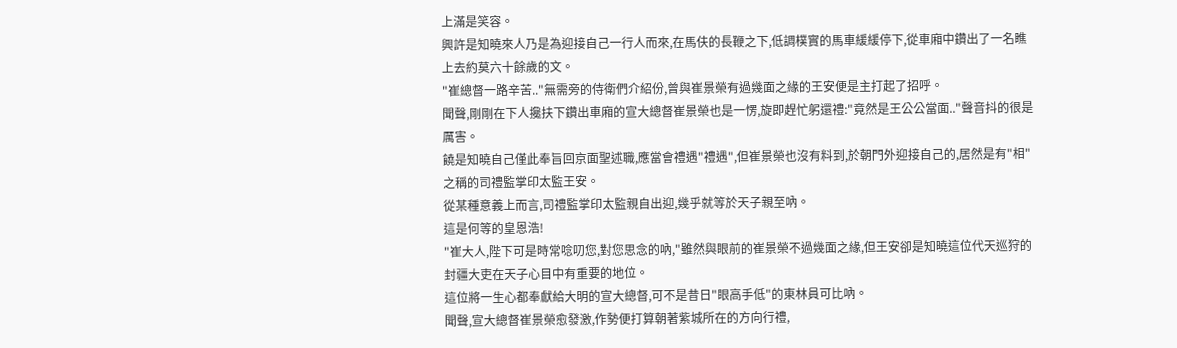上滿是笑容。
興許是知曉來人乃是為迎接自己一行人而來,在馬伕的長鞭之下,低調樸實的馬車緩緩停下,從車廂中鑽出了一名瞧上去約莫六十餘歲的文。
"崔總督一路辛苦.."無需旁的侍衛們介紹份,曾與崔景榮有過幾面之緣的王安便是主打起了招呼。
聞聲,剛剛在下人攙扶下鑽出車廂的宣大總督崔景榮也是一愣,旋即趕忙躬還禮:"竟然是王公公當面.."聲音抖的很是厲害。
饒是知曉自己僅此奉旨回京面聖述職,應當會禮遇"禮遇",但崔景榮也沒有料到,於朝門外迎接自己的,居然是有"相"之稱的司禮監掌印太監王安。
從某種意義上而言,司禮監掌印太監親自出迎,幾乎就等於天子親至吶。
這是何等的皇恩浩!
"崔大人,陛下可是時常唸叨您,對您思念的吶,"雖然與眼前的崔景榮不過幾面之緣,但王安卻是知曉這位代天巡狩的封疆大吏在天子心目中有重要的地位。
這位將一生心都奉獻給大明的宣大總督,可不是昔日"眼高手低"的東林員可比吶。
聞聲,宣大總督崔景榮愈發激,作勢便打算朝著紫城所在的方向行禮,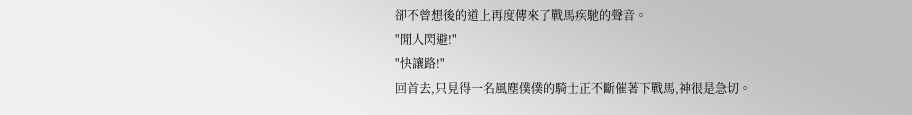卻不曾想後的道上再度傳來了戰馬疾馳的聲音。
"閒人閃避!"
"快讓路!"
回首去,只見得一名風塵僕僕的騎士正不斷催著下戰馬,神很是急切。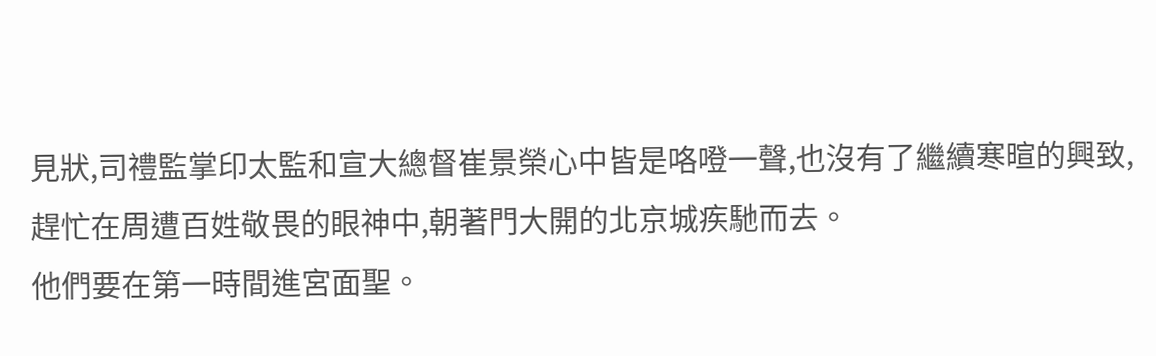見狀,司禮監掌印太監和宣大總督崔景榮心中皆是咯噔一聲,也沒有了繼續寒暄的興致,趕忙在周遭百姓敬畏的眼神中,朝著門大開的北京城疾馳而去。
他們要在第一時間進宮面聖。